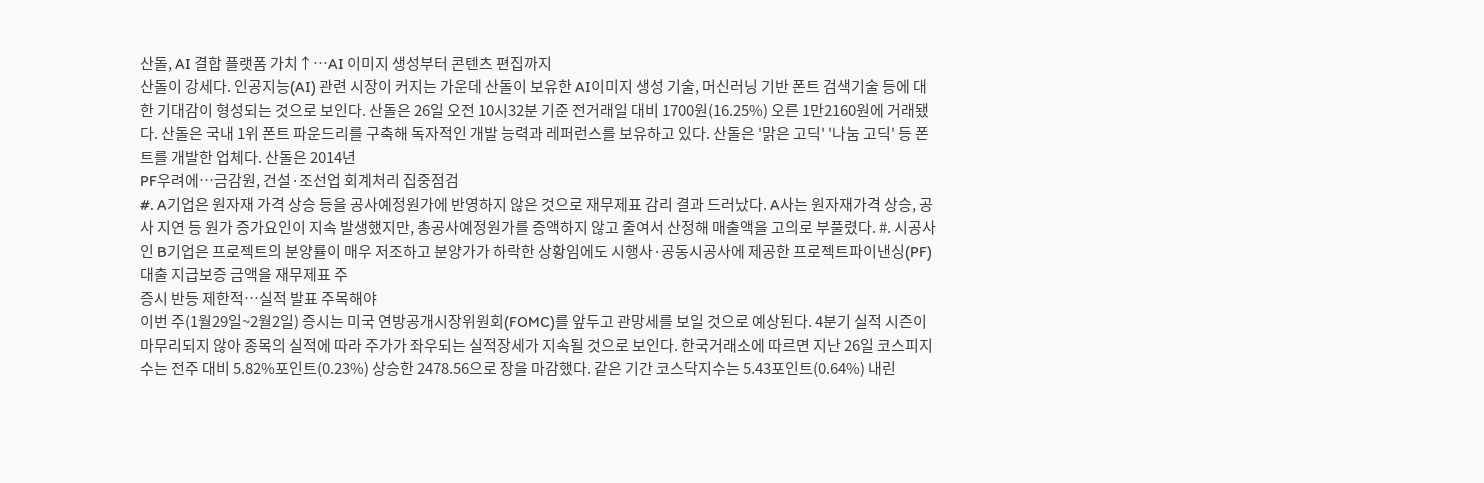산돌, AI 결합 플랫폼 가치↑…AI 이미지 생성부터 콘텐츠 편집까지
산돌이 강세다. 인공지능(AI) 관련 시장이 커지는 가운데 산돌이 보유한 AI이미지 생성 기술, 머신러닝 기반 폰트 검색기술 등에 대한 기대감이 형성되는 것으로 보인다. 산돌은 26일 오전 10시32분 기준 전거래일 대비 1700원(16.25%) 오른 1만2160원에 거래됐다. 산돌은 국내 1위 폰트 파운드리를 구축해 독자적인 개발 능력과 레퍼런스를 보유하고 있다. 산돌은 '맑은 고딕' '나눔 고딕' 등 폰트를 개발한 업체다. 산돌은 2014년
PF우려에…금감원, 건설·조선업 회계처리 집중점검
#. A기업은 원자재 가격 상승 등을 공사예정원가에 반영하지 않은 것으로 재무제표 감리 결과 드러났다. A사는 원자재가격 상승, 공사 지연 등 원가 증가요인이 지속 발생했지만, 총공사예정원가를 증액하지 않고 줄여서 산정해 매출액을 고의로 부풀렸다. #. 시공사인 B기업은 프로젝트의 분양률이 매우 저조하고 분양가가 하락한 상황임에도 시행사·공동시공사에 제공한 프로젝트파이낸싱(PF) 대출 지급보증 금액을 재무제표 주
증시 반등 제한적…실적 발표 주목해야
이번 주(1월29일~2월2일) 증시는 미국 연방공개시장위원회(FOMC)를 앞두고 관망세를 보일 것으로 예상된다. 4분기 실적 시즌이 마무리되지 않아 종목의 실적에 따라 주가가 좌우되는 실적장세가 지속될 것으로 보인다. 한국거래소에 따르면 지난 26일 코스피지수는 전주 대비 5.82%포인트(0.23%) 상승한 2478.56으로 장을 마감했다. 같은 기간 코스닥지수는 5.43포인트(0.64%) 내린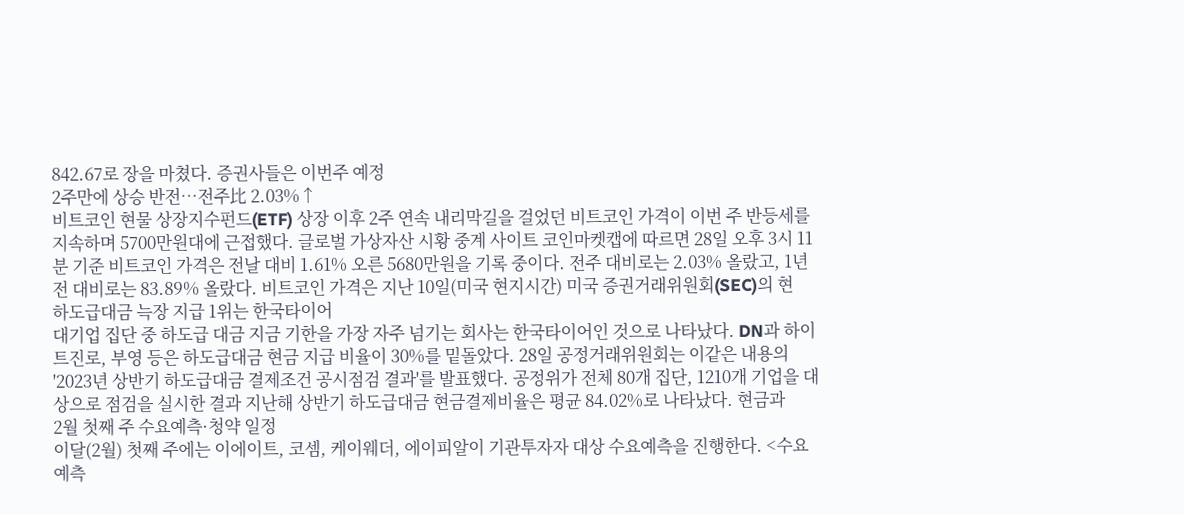842.67로 장을 마쳤다. 증권사들은 이번주 예정
2주만에 상승 반전…전주比 2.03%↑
비트코인 현물 상장지수펀드(ETF) 상장 이후 2주 연속 내리막길을 걸었던 비트코인 가격이 이번 주 반등세를 지속하며 5700만원대에 근접했다. 글로벌 가상자산 시황 중계 사이트 코인마켓캡에 따르면 28일 오후 3시 11분 기준 비트코인 가격은 전날 대비 1.61% 오른 5680만원을 기록 중이다. 전주 대비로는 2.03% 올랐고, 1년 전 대비로는 83.89% 올랐다. 비트코인 가격은 지난 10일(미국 현지시간) 미국 증권거래위원회(SEC)의 현
하도급대금 늑장 지급 1위는 한국타이어
대기업 집단 중 하도급 대금 지금 기한을 가장 자주 넘기는 회사는 한국타이어인 것으로 나타났다. DN과 하이트진로, 부영 등은 하도급대금 현금 지급 비율이 30%를 밑돌았다. 28일 공정거래위원회는 이같은 내용의 '2023년 상반기 하도급대금 결제조건 공시점검 결과'를 발표했다. 공정위가 전체 80개 집단, 1210개 기업을 대상으로 점검을 실시한 결과 지난해 상반기 하도급대금 현금결제비율은 평균 84.02%로 나타났다. 현금과
2월 첫째 주 수요예측·청약 일정
이달(2월) 첫째 주에는 이에이트, 코셈, 케이웨더, 에이피알이 기관투자자 대상 수요예측을 진행한다. <수요예측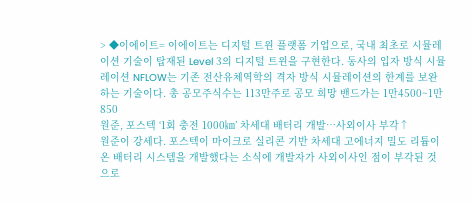> ◆이에이트= 이에이트는 디지털 트윈 플랫폼 기업으로, 국내 최초로 시뮬레이션 기술이 탑재된 Level 3의 디지털 트윈을 구현한다. 동사의 입자 방식 시뮬레이션 NFLOW는 기존 전산유체역학의 격자 방식 시뮬레이션의 한계를 보완하는 기술이다. 총 공모주식수는 113만주로 공모 희망 밴드가는 1만4500~1만850
원준, 포스텍 ‘1회 충전 1000㎞’ 차세대 배터리 개발…사외이사 부각↑
원준이 강세다. 포스텍이 마이크로 실리콘 기반 차세대 고에너지 밀도 리튬이온 배터리 시스템을 개발했다는 소식에 개발자가 사외이사인 점이 부각된 것으로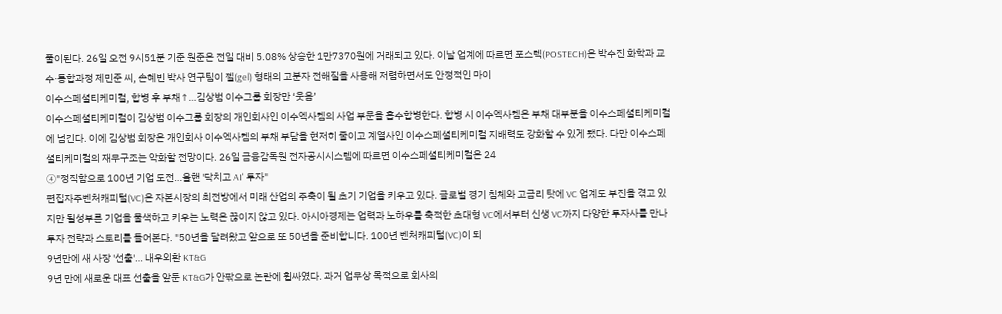풀이된다. 26일 오전 9시51분 기준 원준은 전일 대비 5.08% 상승한 1만7370원에 거래되고 있다. 이날 업계에 따르면 포스텍(POSTECH)은 박수진 화학과 교수·통합과정 제민준 씨, 손혜빈 박사 연구팀이 젤(gel) 형태의 고분자 전해질을 사용해 저렴하면서도 안정적인 마이
이수스페셜티케미컬, 합병 후 부채↑…김상범 이수그룹 회장만 ‘웃음’
이수스페셜티케미컬이 김상범 이수그룹 회장의 개인회사인 이수엑사켐의 사업 부문을 흡수합병한다. 합병 시 이수엑사켐은 부채 대부분을 이수스페셜티케미컬에 넘긴다. 이에 김상범 회장은 개인회사 이수엑사켐의 부채 부담을 현저히 줄이고 계열사인 이수스페셜티케미컬 지배력도 강화할 수 있게 됐다. 다만 이수스페셜티케미컬의 재무구조는 악화할 전망이다. 26일 금융감독원 전자공시시스템에 따르면 이수스페셜티케미컬은 24
④"정직함으로 100년 기업 도전…올핸 '닥치고 AI' 투자"
편집자주벤처캐피털(VC)은 자본시장의 최전방에서 미래 산업의 주축이 될 초기 기업을 키우고 있다. 글로벌 경기 침체와 고금리 탓에 VC 업계도 부진을 겪고 있지만 될성부른 기업을 물색하고 키우는 노력은 끊이지 않고 있다. 아시아경제는 업력과 노하우를 축적한 초대형 VC에서부터 신생 VC까지 다양한 투자사를 만나 투자 전략과 스토리를 들어본다. "50년을 달려왔고 앞으로 또 50년을 준비합니다. 100년 벤처캐피털(VC)이 되
9년만에 새 사장 '선출'… 내우외환 KT&G
9년 만에 새로운 대표 선출을 앞둔 KT&G가 안팎으로 논란에 휩싸였다. 과거 업무상 목적으로 회사의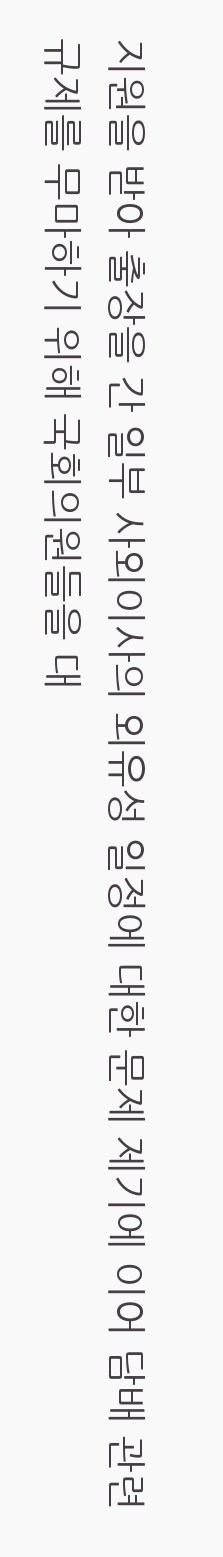지원을 받아 출장을 간 일부 사외이사의 외유성 일정에 대한 문제 제기에 이어 담배 관련 규제를 무마하기 위해 국회의원들을 대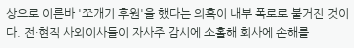상으로 이른바 '쪼개기 후원'을 했다는 의혹이 내부 폭로로 불거진 것이다. 전·현직 사외이사들이 자사주 감시에 소홀해 회사에 손해를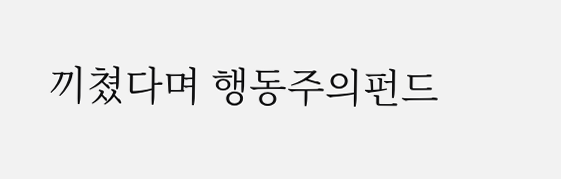끼쳤다며 행동주의펀드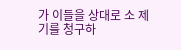가 이들을 상대로 소 제기를 청구하